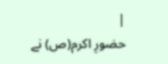|
حضورِ اکرم(ص) نے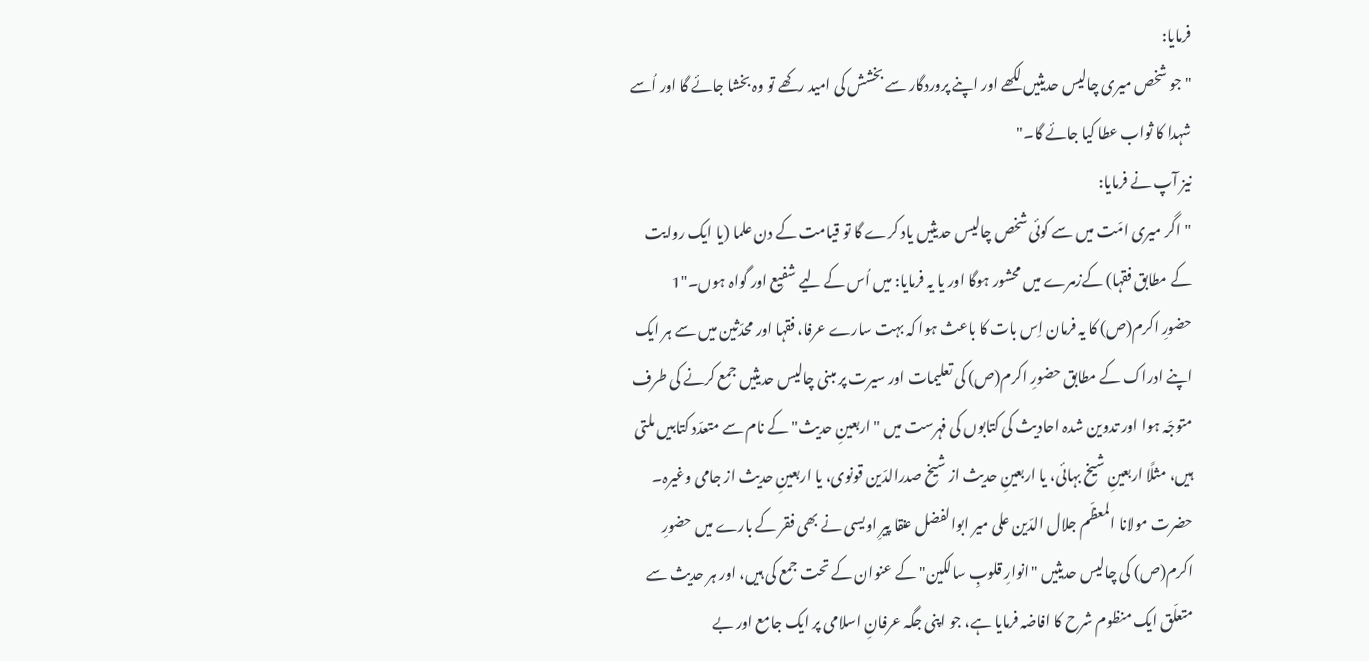فرمایا:
"جو شخص میری چالیس حدیثیں لکھے اور اپنے پروردگار سے بخشش کی امید رکھے تو وہ بخشا جائے گا اور اُسے شہدا کا ثواب عطا کیا جائے گا۔"
نیز آپ نے فرمایا:
"اگر میری امّت میں سے کوئی شخص چالیس حدیثیں یاد کرے گا تو قیامت کے دن علما (یا ایک روایت کے مطابق فقہا) کےزمرے میں محشور ہوگا اور یا یہ فرمایا: میں اُس کے لیے شفیع اور گواہ ہوں۔"1
حضورِ اکرم(ص) کا یہ فرمان اِس بات کا باعث ہوا کہ بہت سارے عرفا، فقہا اور محدّثین میں سے ہر ایک اپنے ادراک کے مطابق حضورِ اکرم(ص) کی تعلیمات اور سیرت پر مبنی چالیس حدیثیں جمع کرنے کی طرف متوجّہ ہوا اور تدوین شدہ احادیث کی کتابوں کی فہرست میں "اربعینِ حدیث" کے نام سے متعدّد کتابیں ملتی ہیں، مثلًا اربعینِ شیخ بہائی، یا اربعینِ حدیث از شیخ صدرالدّین قونوی، یا اربعینِ حدیث از جامی وغیرہ۔
حضرت مولانا المعظّم جلال الدّین علی میر ابوالفضل عنقا پیرِ اویسی نے بھی فقر کے بارے میں حضورِ اکرم(ص) کی چالیس حدیثیں "انوارِ قلوبِ سالکین" کے عنوان کے تحت جمع کی ہیں، اور ہر حدیث سے متعلّق ایک منظوم شرح کا افاضہ فرمایا ہے، جو اپنی جگہ عرفانِ اسلامی پر ایک جامع اور بے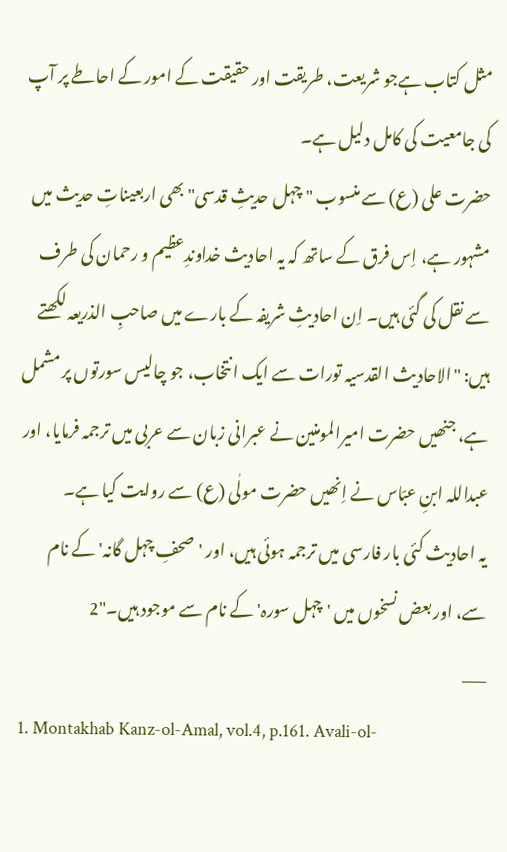مثل کتاب ہےجو شریعت، طریقت اور حقیقت کے امور کے احاطے پر آپ کی جامعیت کی کامل دلیل ہے۔
حضرت علی (ع) سے منسوب "چہل حدیثِ قدسی" بھی اربعیناتِ حدیث میں مشہور ہے، اِس فرق کے ساتھ کہ یہ احادیث خداوندِعظیم و رحمان کی طرف سے نقل کی گئی ہیں۔ اِن احادیثِ شریفہ کے بارے میں صاحبِ الذریعہ لکھتے ہیں: "الاحادیث القدسیہ تورات سے ایک انتخاب، جو چالیس سورتوں پر مشمل ہے، جنھیں حضرت امیرالمومنین نے عبرانی زبان سے عربی میں ترجمہ فرمایا، اور عبداللہ ابنِ عبّاس نے اِنھیں حضرت مولٰی (ع) سے روایت کیا ہے۔
یہ احادیث کئی بار فارسی میں ترجمہ ہوئی ہیں، اور 'صحفِ چہل گانہ' کے نام سے، اور بعض نسخوں میں 'چہل سورہ' کے نام سے موجود ہیں۔"2
___
1. Montakhab Kanz-ol-Amal, vol.4, p.161. Avali-ol-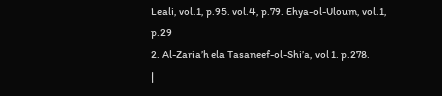Leali, vol.1, p.95. vol.4, p.79. Ehya-ol-Uloum, vol.1, p.29
2. Al-Zaria’h ela Tasaneef-ol-Shi’a, vol 1. p.278.
|